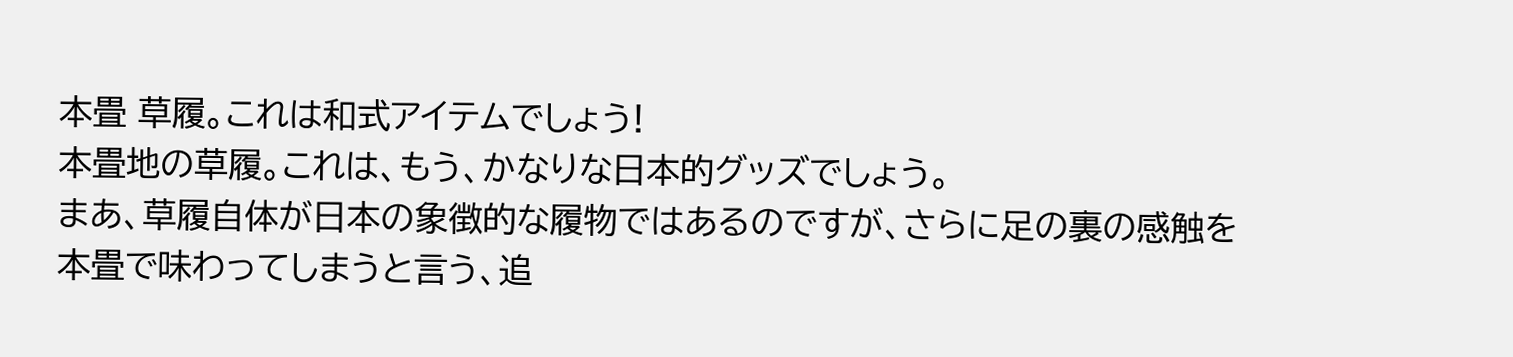本畳 草履。これは和式アイテムでしょう!
本畳地の草履。これは、もう、かなりな日本的グッズでしょう。
まあ、草履自体が日本の象徴的な履物ではあるのですが、さらに足の裏の感触を本畳で味わってしまうと言う、追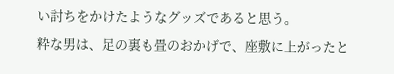い討ちをかけたようなグッズであると思う。
粋な男は、足の裏も畳のおかげで、座敷に上がったと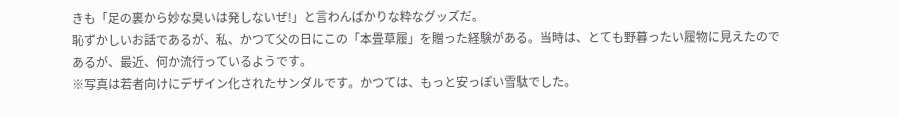きも「足の裏から妙な臭いは発しないぜ!」と言わんばかりな粋なグッズだ。
恥ずかしいお話であるが、私、かつて父の日にこの「本畳草履」を贈った経験がある。当時は、とても野暮ったい履物に見えたのであるが、最近、何か流行っているようです。
※写真は若者向けにデザイン化されたサンダルです。かつては、もっと安っぽい雪駄でした。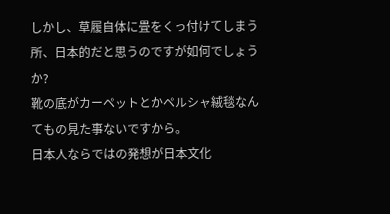しかし、草履自体に畳をくっ付けてしまう所、日本的だと思うのですが如何でしょうか?
靴の底がカーペットとかペルシャ絨毯なんてもの見た事ないですから。
日本人ならではの発想が日本文化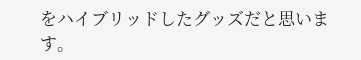をハイブリッドしたグッズだと思います。